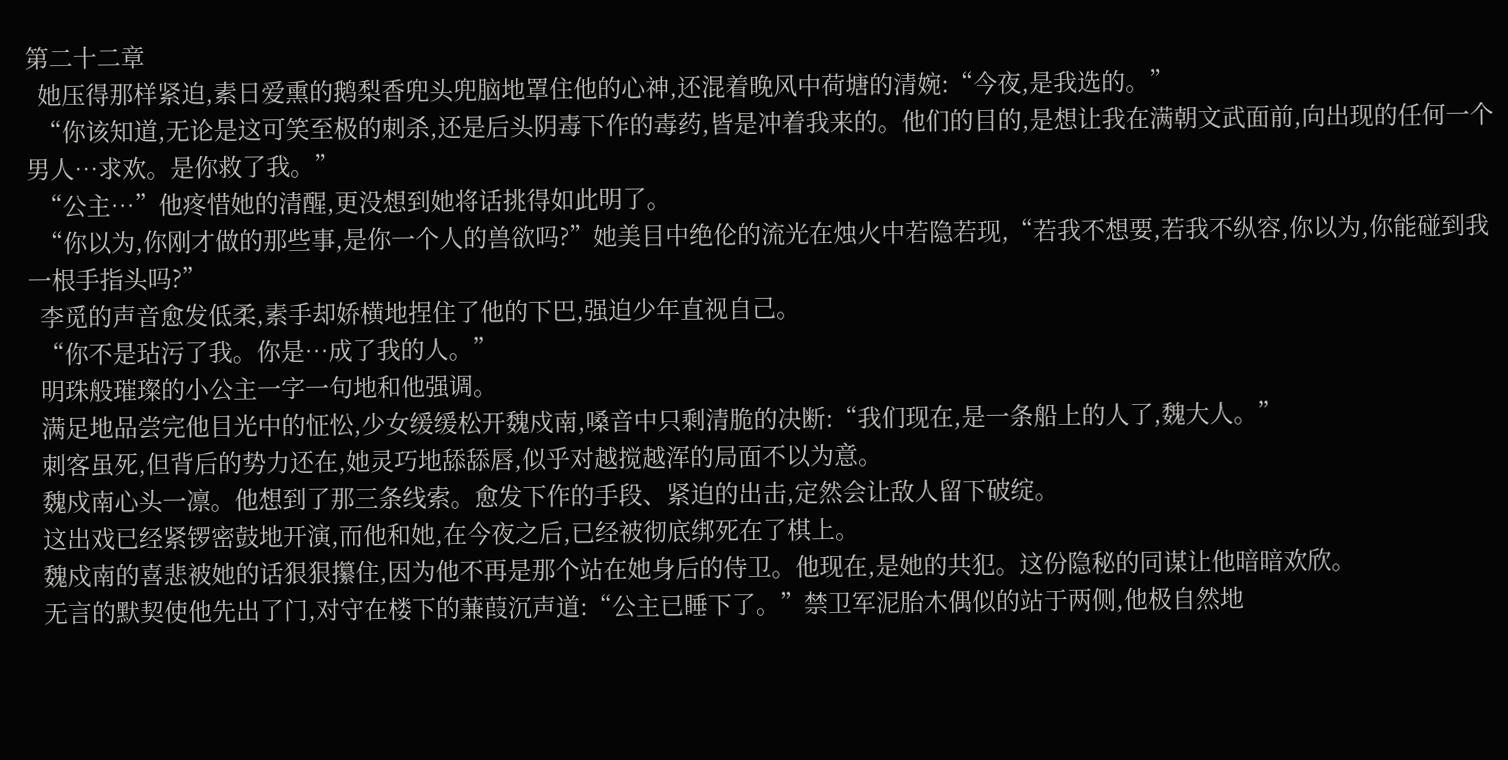第二十二章
  她压得那样紧迫,素日爱熏的鹅梨香兜头兜脑地罩住他的心神,还混着晚风中荷塘的清婉:“今夜,是我选的。”
  “你该知道,无论是这可笑至极的刺杀,还是后头阴毒下作的毒药,皆是冲着我来的。他们的目的,是想让我在满朝文武面前,向出现的任何一个男人…求欢。是你救了我。”
  “公主…”他疼惜她的清醒,更没想到她将话挑得如此明了。
  “你以为,你刚才做的那些事,是你一个人的兽欲吗?”她美目中绝伦的流光在烛火中若隐若现,“若我不想要,若我不纵容,你以为,你能碰到我一根手指头吗?”
  李觅的声音愈发低柔,素手却娇横地捏住了他的下巴,强迫少年直视自己。
  “你不是玷污了我。你是…成了我的人。”
  明珠般璀璨的小公主一字一句地和他强调。
  满足地品尝完他目光中的怔忪,少女缓缓松开魏戍南,嗓音中只剩清脆的决断:“我们现在,是一条船上的人了,魏大人。”
  刺客虽死,但背后的势力还在,她灵巧地舔舔唇,似乎对越搅越浑的局面不以为意。
  魏戍南心头一凛。他想到了那三条线索。愈发下作的手段、紧迫的出击,定然会让敌人留下破绽。
  这出戏已经紧锣密鼓地开演,而他和她,在今夜之后,已经被彻底绑死在了棋上。
  魏戍南的喜悲被她的话狠狠攥住,因为他不再是那个站在她身后的侍卫。他现在,是她的共犯。这份隐秘的同谋让他暗暗欢欣。
  无言的默契使他先出了门,对守在楼下的蒹葭沉声道:“公主已睡下了。”禁卫军泥胎木偶似的站于两侧,他极自然地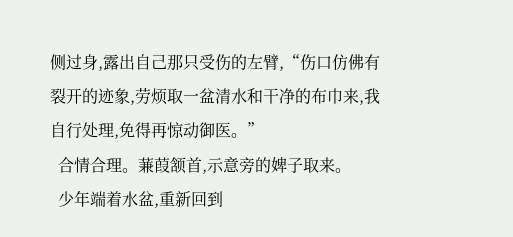侧过身,露出自己那只受伤的左臂,“伤口仿佛有裂开的迹象,劳烦取一盆清水和干净的布巾来,我自行处理,免得再惊动御医。”
  合情合理。蒹葭颔首,示意旁的婢子取来。
  少年端着水盆,重新回到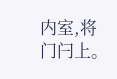内室,将门闩上。